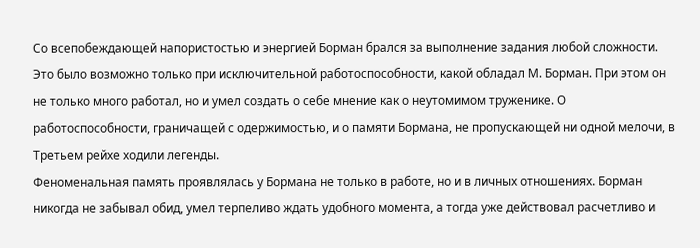Со всепобеждающей напористостью и энергией Борман брался за выполнение задания любой сложности. Это было возможно только при исключительной работоспособности, какой обладал М. Борман. При этом он не только много работал, но и умел создать о себе мнение как о неутомимом труженике. О работоспособности, граничащей с одержимостью, и о памяти Бормана, не пропускающей ни одной мелочи, в Третьем рейхе ходили легенды.
Феноменальная память проявлялась у Бормана не только в работе, но и в личных отношениях. Борман никогда не забывал обид, умел терпеливо ждать удобного момента, а тогда уже действовал расчетливо и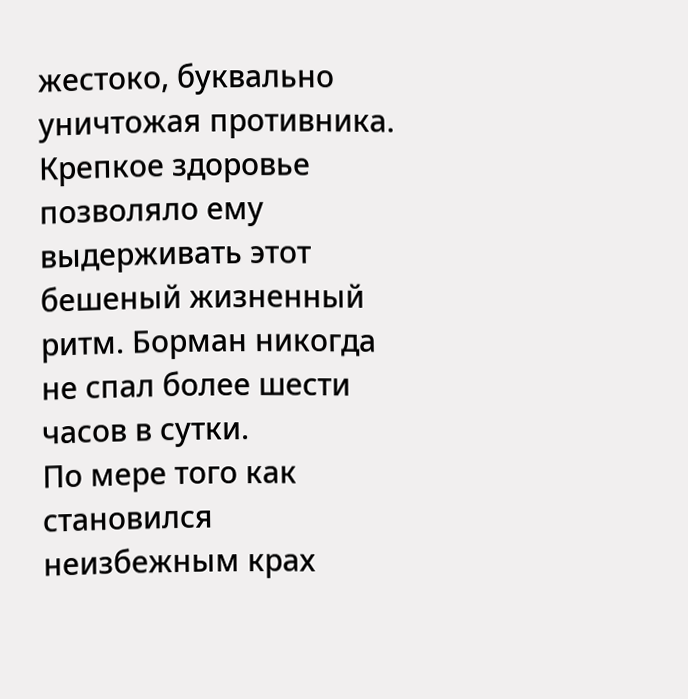жестоко, буквально уничтожая противника.
Крепкое здоровье позволяло ему выдерживать этот бешеный жизненный ритм. Борман никогда не спал более шести часов в сутки.
По мере того как становился неизбежным крах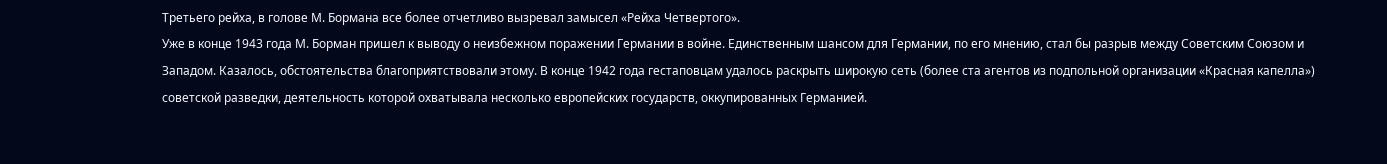Третьего рейха, в голове М. Бормана все более отчетливо вызревал замысел «Рейха Четвертого».
Уже в конце 1943 года М. Борман пришел к выводу о неизбежном поражении Германии в войне. Единственным шансом для Германии, по его мнению, стал бы разрыв между Советским Союзом и Западом. Казалось, обстоятельства благоприятствовали этому. В конце 1942 года гестаповцам удалось раскрыть широкую сеть (более ста агентов из подпольной организации «Красная капелла») советской разведки, деятельность которой охватывала несколько европейских государств, оккупированных Германией.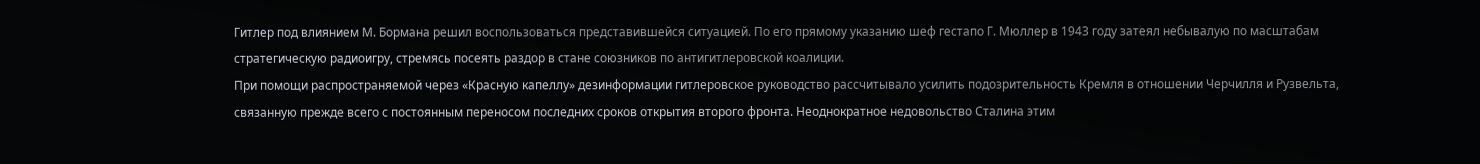Гитлер под влиянием М. Бормана решил воспользоваться представившейся ситуацией. По его прямому указанию шеф гестапо Г. Мюллер в 1943 году затеял небывалую по масштабам стратегическую радиоигру, стремясь посеять раздор в стане союзников по антигитлеровской коалиции.
При помощи распространяемой через «Красную капеллу» дезинформации гитлеровское руководство рассчитывало усилить подозрительность Кремля в отношении Черчилля и Рузвельта, связанную прежде всего с постоянным переносом последних сроков открытия второго фронта. Неоднократное недовольство Сталина этим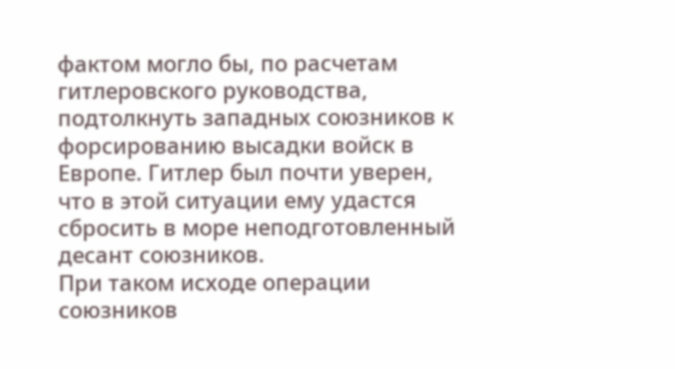фактом могло бы, по расчетам гитлеровского руководства, подтолкнуть западных союзников к форсированию высадки войск в Европе. Гитлер был почти уверен, что в этой ситуации ему удастся сбросить в море неподготовленный десант союзников.
При таком исходе операции союзников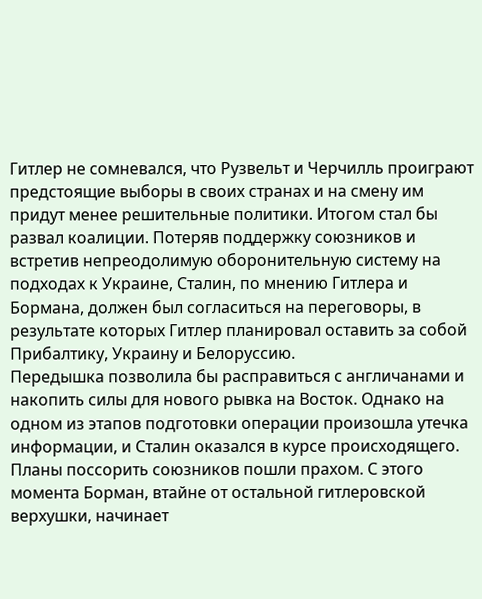Гитлер не сомневался, что Рузвельт и Черчилль проиграют предстоящие выборы в своих странах и на смену им придут менее решительные политики. Итогом стал бы развал коалиции. Потеряв поддержку союзников и встретив непреодолимую оборонительную систему на подходах к Украине, Сталин, по мнению Гитлера и Бормана, должен был согласиться на переговоры, в результате которых Гитлер планировал оставить за собой Прибалтику, Украину и Белоруссию.
Передышка позволила бы расправиться с англичанами и накопить силы для нового рывка на Восток. Однако на одном из этапов подготовки операции произошла утечка информации, и Сталин оказался в курсе происходящего. Планы поссорить союзников пошли прахом. С этого момента Борман, втайне от остальной гитлеровской верхушки, начинает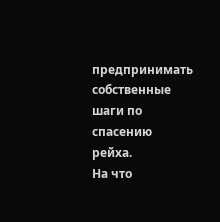предпринимать собственные шаги по спасению рейха.
На что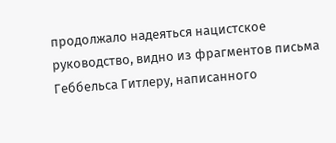продолжало надеяться нацистское руководство, видно из фрагментов письма Геббельса Гитлеру, написанного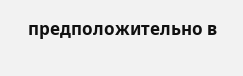предположительно в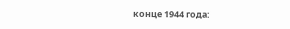конце 1944 года: